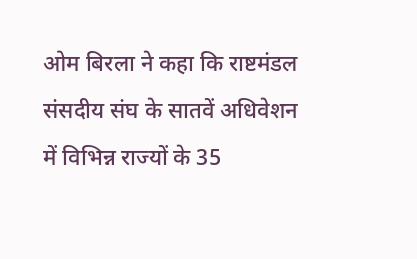ओम बिरला ने कहा कि राष्टमंडल संसदीय संघ के सातवें अधिवेशन में विभिन्न राज्यों के 35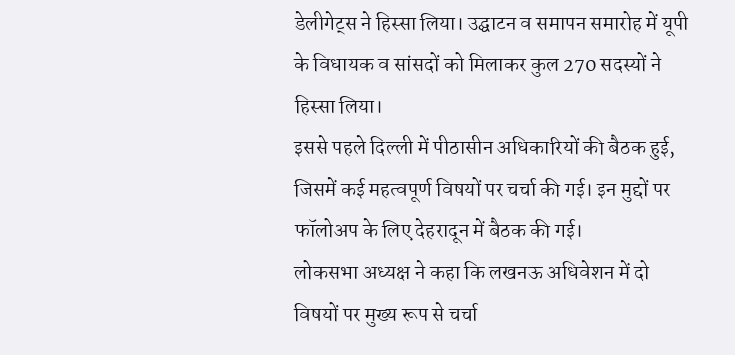डेलीगेट्स ने हिस्सा लिया। उद्घाटन व समापन समारोह में यूपी के विधायक व सांसदों को मिलाकर कुल 270 सदस्यों ने हिस्सा लिया।
इससे पहले दिल्ली में पीठासीन अधिकारियों की बैठक हुई, जिसमें कई महत्वपूर्ण विषयों पर चर्चा की गई। इन मुद्दों पर फॉलोअप के लिए देहरादून में बैठक की गई।
लोकसभा अध्यक्ष ने कहा कि लखनऊ अधिवेशन में दो विषयों पर मुख्य रूप से चर्चा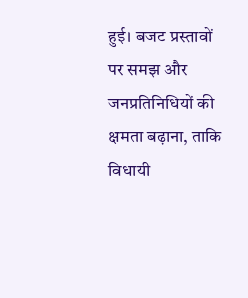हुई। बजट प्रस्तावों पर समझ और जनप्रतिनिधियों की क्षमता बढ़ाना, ताकि विधायी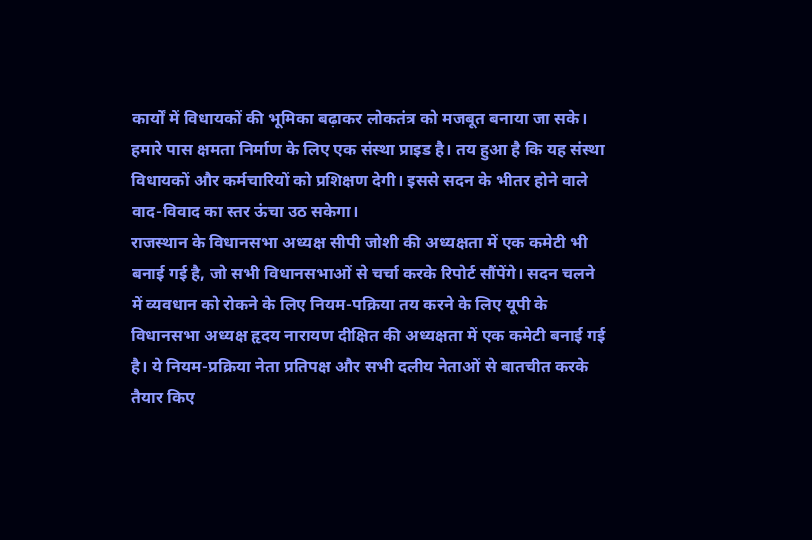कार्यों में विधायकों की भूमिका बढ़ाकर लोकतंत्र को मजबूत बनाया जा सके।
हमारे पास क्षमता निर्माण के लिए एक संस्था प्राइड है। तय हुआ है कि यह संस्था विधायकों और कर्मचारियों को प्रशिक्षण देगी। इससे सदन के भीतर होने वाले वाद-विवाद का स्तर ऊंचा उठ सकेगा।
राजस्थान के विधानसभा अध्यक्ष सीपी जोशी की अध्यक्षता में एक कमेटी भी बनाई गई है, जो सभी विधानसभाओं से चर्चा करके रिपोर्ट सौंपेंगे। सदन चलने में व्यवधान को रोकने के लिए नियम-पक्रिया तय करने के लिए यूपी के विधानसभा अध्यक्ष हृदय नारायण दीक्षित की अध्यक्षता में एक कमेटी बनाई गई है। ये नियम-प्रक्रिया नेता प्रतिपक्ष और सभी दलीय नेताओं से बातचीत करके तैयार किए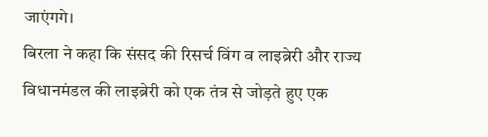जाएंगगे।
बिरला ने कहा कि संसद की रिसर्च विंग व लाइब्रेरी और राज्य विधानमंडल की लाइब्रेरी को एक तंत्र से जोड़ते हुए एक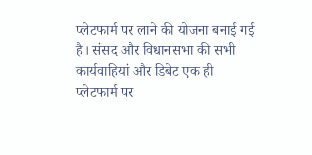प्लेटफार्म पर लाने की योजना बनाई गई है। संसद और विधानसभा की सभी कार्यवाहियां और डिबेट एक ही प्लेटफार्म पर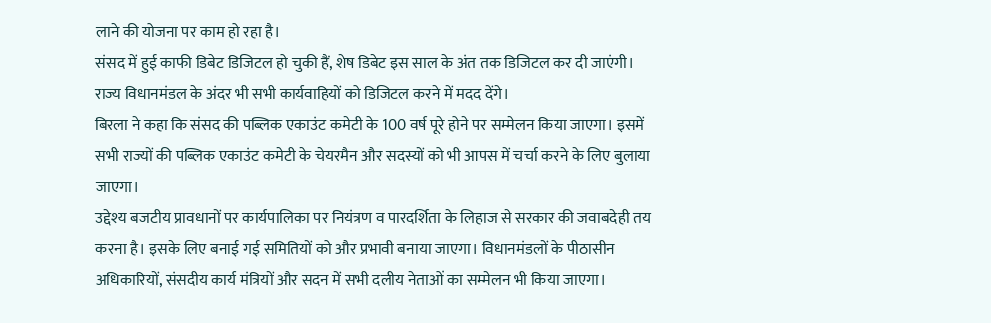लाने की योजना पर काम हो रहा है।
संसद में हुई काफी डिबेट डिजिटल हो चुकी हैं, शेष डिबेट इस साल के अंत तक डिजिटल कर दी जाएंगी। राज्य विधानमंडल के अंदर भी सभी कार्यवाहियों को डिजिटल करने में मदद देंगे।
बिरला ने कहा कि संसद की पब्लिक एकाउंट कमेटी के 100 वर्ष पूरे होने पर सम्मेलन किया जाएगा। इसमें सभी राज्यों की पब्लिक एकाउंट कमेटी के चेयरमैन और सदस्यों को भी आपस में चर्चा करने के लिए बुलाया जाएगा।
उद्देश्य बजटीय प्रावधानों पर कार्यपालिका पर नियंत्रण व पारदर्शिता के लिहाज से सरकार की जवाबदेही तय करना है। इसके लिए बनाई गई समितियों को और प्रभावी बनाया जाएगा। विधानमंडलों के पीठासीन अधिकारियों, संसदीय कार्य मंत्रियों और सदन में सभी दलीय नेताओं का सम्मेलन भी किया जाएगा।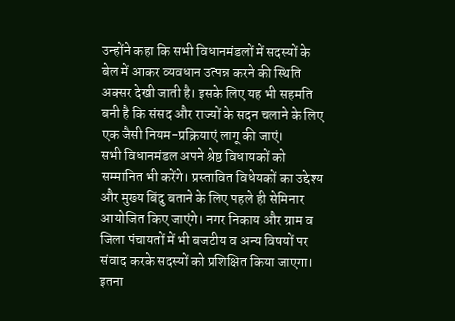उन्होंने कहा कि सभी विधानमंडलों में सदस्यों के बेल में आकर व्यवधान उत्पन्न करने की स्थिति अक्सर देखी जाती है। इसके लिए यह भी सहमति बनी है कि संसद और राज्यों के सदन चलाने के लिए एक जैसी नियम-प्रक्रियाएं लागू की जाएं।
सभी विधानमंडल अपने श्रेष्ठ विधायकों को सम्मानित भी करेंगे। प्रस्तावित विधेयकों का उद्देश्य और मुख्य बिंदु बताने के लिए पहले ही सेमिनार आयोजित किए जाएंगे। नगर निकाय और ग्राम व जिला पंचायतों में भी बजटीय व अन्य विषयों पर संवाद करके सदस्यों को प्रशिक्षित किया जाएगा।
इतना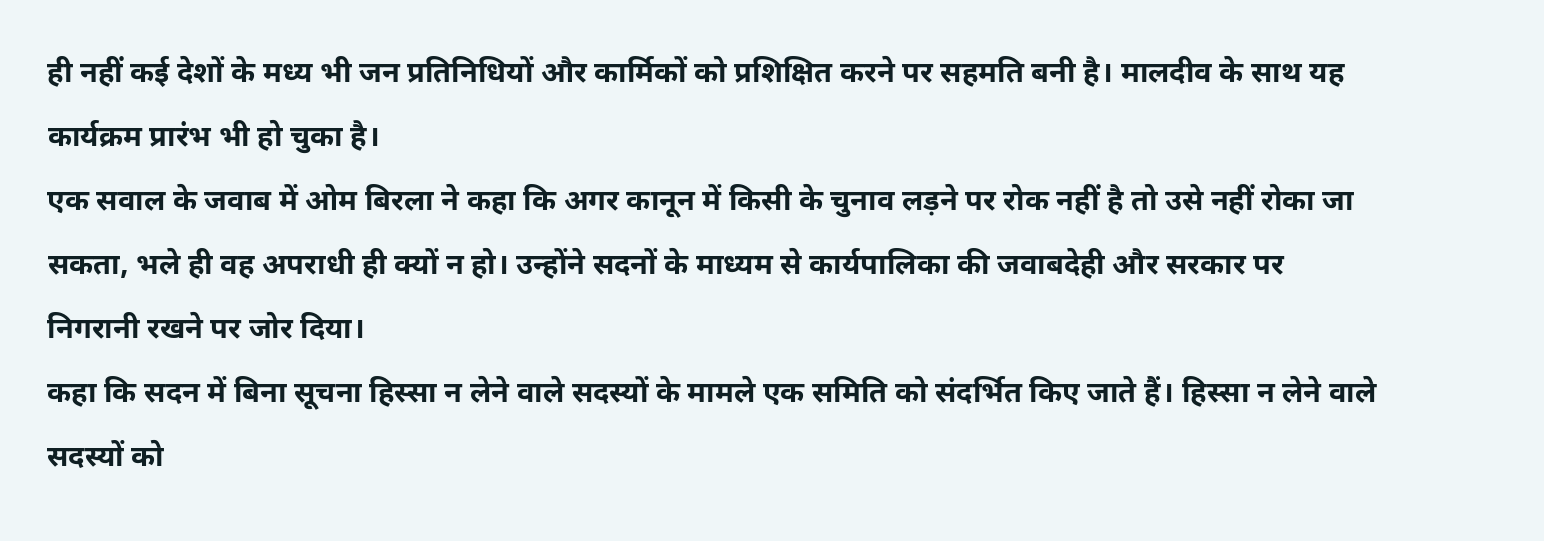ही नहीं कई देशों के मध्य भी जन प्रतिनिधियों और कार्मिकों को प्रशिक्षित करने पर सहमति बनी है। मालदीव के साथ यह कार्यक्रम प्रारंभ भी हो चुका है।
एक सवाल के जवाब में ओम बिरला ने कहा कि अगर कानून में किसी के चुनाव लड़ने पर रोक नहीं है तो उसे नहीं रोका जा सकता, भले ही वह अपराधी ही क्यों न हो। उन्होंने सदनों के माध्यम से कार्यपालिका की जवाबदेही और सरकार पर निगरानी रखने पर जोर दिया।
कहा कि सदन में बिना सूचना हिस्सा न लेने वाले सदस्यों के मामले एक समिति को संदर्भित किए जाते हैं। हिस्सा न लेने वाले सदस्यों को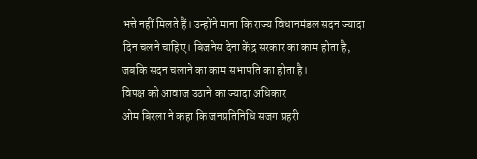भत्ते नहीं मिलते हैं। उन्होंने माना कि राज्य विधानमंडल सदन ज्यादा दिन चलने चाहिए। बिजनेस देना केंद्र सरकार का काम होता है, जबकि सदन चलाने का काम सभापति का होता है।
विपक्ष को आवाज उठाने का ज्यादा अधिकार
ओम बिरला ने कहा कि जनप्रतिनिधि सजग प्रहरी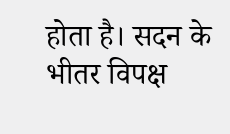होता है। सदन के भीतर विपक्ष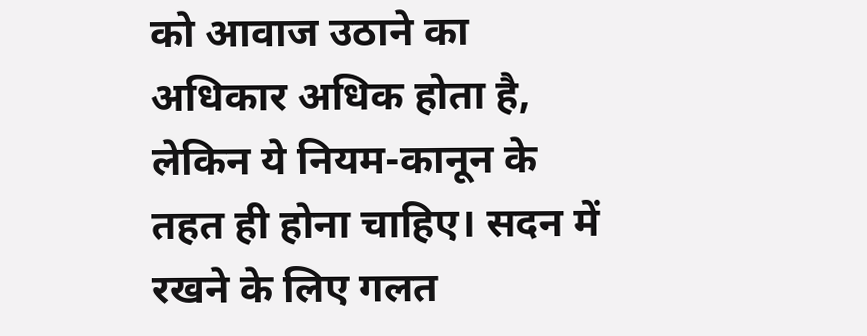को आवाज उठाने का अधिकार अधिक होता है, लेकिन ये नियम-कानून के तहत ही होना चाहिए। सदन में रखने के लिए गलत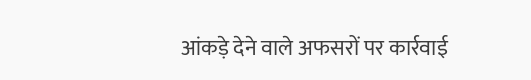आंकड़े देने वाले अफसरों पर कार्रवाई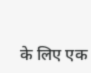के लिए एक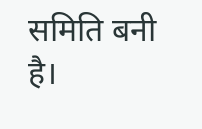समिति बनी है।